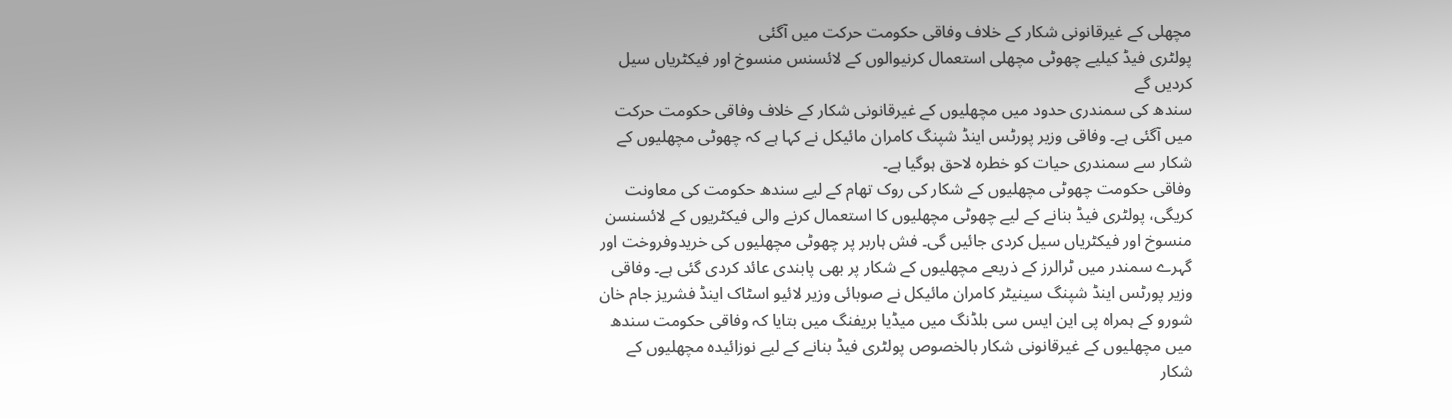مچھلی کے غیرقانونی شکار کے خلاف وفاقی حکومت حرکت میں آگئی
پولٹری فیڈ کیلیے چھوٹی مچھلی استعمال کرنیوالوں کے لائسنس منسوخ اور فیکٹریاں سیل کردیں گے
سندھ کی سمندری حدود میں مچھلیوں کے غیرقانونی شکار کے خلاف وفاقی حکومت حرکت میں آگئی ہے۔ وفاقی وزیر پورٹس اینڈ شپنگ کامران مائیکل نے کہا ہے کہ چھوٹی مچھلیوں کے شکار سے سمندری حیات کو خطرہ لاحق ہوگیا ہے۔
وفاقی حکومت چھوٹی مچھلیوں کے شکار کی روک تھام کے لیے سندھ حکومت کی معاونت کریگی، پولٹری فیڈ بنانے کے لیے چھوٹی مچھلیوں کا استعمال کرنے والی فیکٹریوں کے لائسنسن منسوخ اور فیکٹریاں سیل کردی جائیں گی۔ فش ہاربر پر چھوٹی مچھلیوں کی خریدوفروخت اور گہرے سمندر میں ٹرالرز کے ذریعے مچھلیوں کے شکار پر بھی پابندی عائد کردی گئی ہے۔ وفاقی وزیر پورٹس اینڈ شپنگ سینیٹر کامران مائیکل نے صوبائی وزیر لائیو اسٹاک اینڈ فشریز جام خان شورو کے ہمراہ پی این ایس سی بلڈنگ میں میڈیا بریفنگ میں بتایا کہ وفاقی حکومت سندھ میں مچھلیوں کے غیرقانونی شکار بالخصوص پولٹری فیڈ بنانے کے لیے نوزائیدہ مچھلیوں کے شکار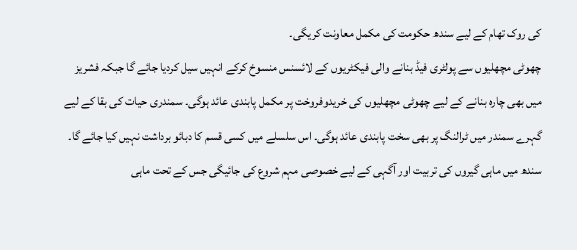کی روک تھام کے لیے سندھ حکومت کی مکمل معاونت کریگی۔
چھوٹی مچھلیوں سے پولٹری فیڈ بنانے والی فیکٹریوں کے لائسنس منسوخ کرکے انہیں سیل کردیا جائے گا جبکہ فشریز میں بھی چارہ بنانے کے لیے چھوٹی مچھلیوں کی خریدوفروخت پر مکمل پابندی عائد ہوگی۔ سمندری حیات کی بقا کے لیے گہرے سمندر میں ٹرالنگ پر بھی سخت پابندی عائد ہوگی۔ اس سلسلے میں کسی قسم کا دبائو برداشت نہیں کیا جائے گا۔ سندھ میں ماہی گیروں کی تربیت اور آگہی کے لیے خصوصی مہم شروع کی جائیگی جس کے تحت ماہی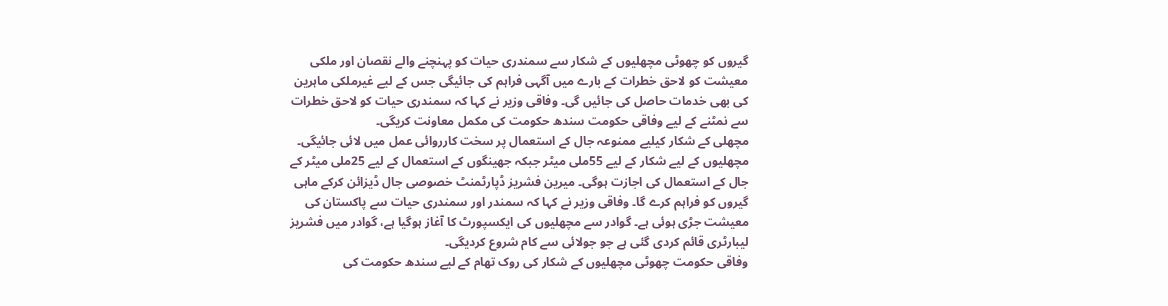گیروں کو چھوٹی مچھلیوں کے شکار سے سمندری حیات کو پہنچنے والے نقصان اور ملکی معیشت کو لاحق خطرات کے بارے میں آگہی فراہم کی جائیگی جس کے لیے غیرملکی ماہرین کی بھی خدمات حاصل کی جائیں گی۔ وفاقی وزیر نے کہا کہ سمندری حیات کو لاحق خطرات سے نمٹنے کے لیے وفاقی حکومت سندھ حکومت کی مکمل معاونت کریگی۔
مچھلی کے شکار کیلیے ممنوعہ جال کے استعمال پر سخت کارروائی عمل میں لائی جائیگی۔ مچھلیوں کے لیے شکار کے لیے 55ملی میٹر جبکہ جھینگوں کے استعمال کے لیے 25ملی میٹر کے جال کے استعمال کی اجازت ہوگی۔ میرین فشریز ڈپارٹمنٹ خصوصی جال ڈیزائن کرکے ماہی گیروں کو فراہم کرے گا۔ وفاقی وزیر نے کہا کہ سمندر اور سمندری حیات سے پاکستان کی معیشت جڑی ہوئی ہے۔ گوادر سے مچھلیوں کی ایکسپورٹ کا آغاز ہوگیا ہے، گوادر میں فشریز لیبارٹری قائم کردی گئی ہے جو جولائی سے کام شروع کردیگی۔
وفاقی حکومت چھوٹی مچھلیوں کے شکار کی روک تھام کے لیے سندھ حکومت کی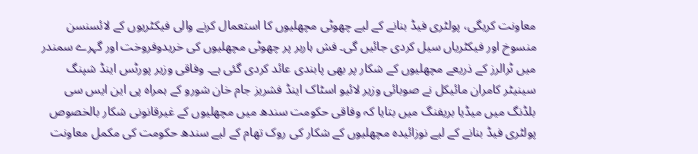معاونت کریگی، پولٹری فیڈ بنانے کے لیے چھوٹی مچھلیوں کا استعمال کرنے والی فیکٹریوں کے لائسنسن منسوخ اور فیکٹریاں سیل کردی جائیں گی۔ فش ہاربر پر چھوٹی مچھلیوں کی خریدوفروخت اور گہرے سمندر میں ٹرالرز کے ذریعے مچھلیوں کے شکار پر بھی پابندی عائد کردی گئی ہے۔ وفاقی وزیر پورٹس اینڈ شپنگ سینیٹر کامران مائیکل نے صوبائی وزیر لائیو اسٹاک اینڈ فشریز جام خان شورو کے ہمراہ پی این ایس سی بلڈنگ میں میڈیا بریفنگ میں بتایا کہ وفاقی حکومت سندھ میں مچھلیوں کے غیرقانونی شکار بالخصوص پولٹری فیڈ بنانے کے لیے نوزائیدہ مچھلیوں کے شکار کی روک تھام کے لیے سندھ حکومت کی مکمل معاونت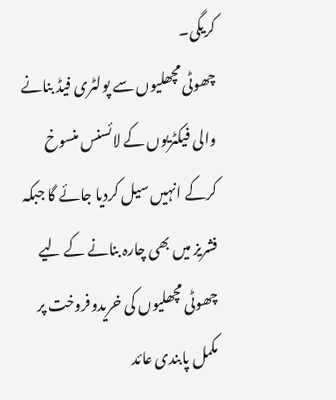کریگی۔
چھوٹی مچھلیوں سے پولٹری فیڈ بنانے والی فیکٹریوں کے لائسنس منسوخ کرکے انہیں سیل کردیا جائے گا جبکہ فشریز میں بھی چارہ بنانے کے لیے چھوٹی مچھلیوں کی خریدوفروخت پر مکمل پابندی عائد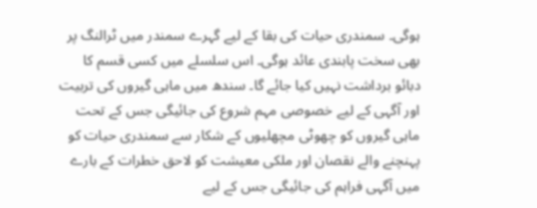ہوگی۔ سمندری حیات کی بقا کے لیے گہرے سمندر میں ٹرالنگ پر بھی سخت پابندی عائد ہوگی۔ اس سلسلے میں کسی قسم کا دبائو برداشت نہیں کیا جائے گا۔ سندھ میں ماہی گیروں کی تربیت اور آگہی کے لیے خصوصی مہم شروع کی جائیگی جس کے تحت ماہی گیروں کو چھوٹی مچھلیوں کے شکار سے سمندری حیات کو پہنچنے والے نقصان اور ملکی معیشت کو لاحق خطرات کے بارے میں آگہی فراہم کی جائیگی جس کے لیے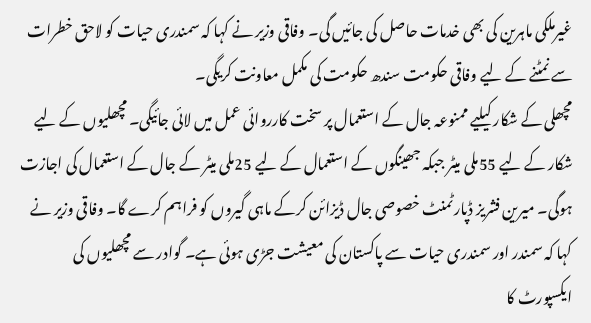غیرملکی ماہرین کی بھی خدمات حاصل کی جائیں گی۔ وفاقی وزیر نے کہا کہ سمندری حیات کو لاحق خطرات سے نمٹنے کے لیے وفاقی حکومت سندھ حکومت کی مکمل معاونت کریگی۔
مچھلی کے شکار کیلیے ممنوعہ جال کے استعمال پر سخت کارروائی عمل میں لائی جائیگی۔ مچھلیوں کے لیے شکار کے لیے 55ملی میٹر جبکہ جھینگوں کے استعمال کے لیے 25ملی میٹر کے جال کے استعمال کی اجازت ہوگی۔ میرین فشریز ڈپارٹمنٹ خصوصی جال ڈیزائن کرکے ماہی گیروں کو فراہم کرے گا۔ وفاقی وزیر نے کہا کہ سمندر اور سمندری حیات سے پاکستان کی معیشت جڑی ہوئی ہے۔ گوادر سے مچھلیوں کی ایکسپورٹ کا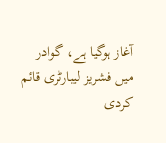آغاز ہوگیا ہے، گوادر میں فشریز لیبارٹری قائم کردی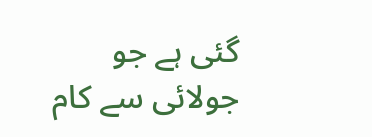گئی ہے جو جولائی سے کام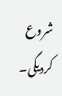شروع کردیگی۔